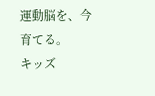運動脳を、今育てる。
キッズ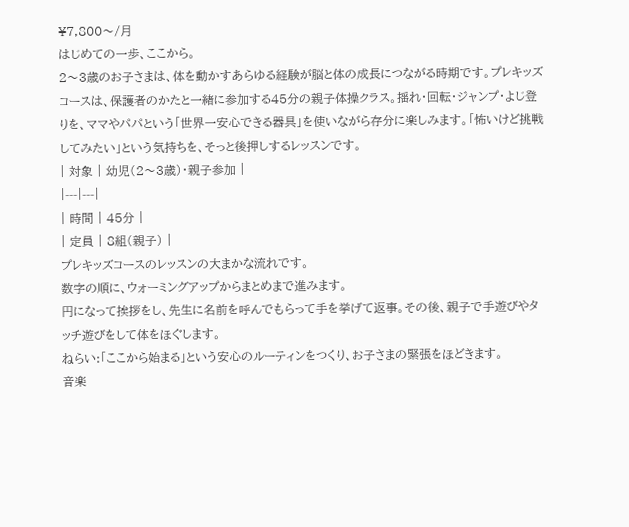¥7,800〜/月
はじめての一歩、ここから。
2〜3歳のお子さまは、体を動かすあらゆる経験が脳と体の成長につながる時期です。プレキッズコースは、保護者のかたと一緒に参加する45分の親子体操クラス。揺れ・回転・ジャンプ・よじ登りを、ママやパパという「世界一安心できる器具」を使いながら存分に楽しみます。「怖いけど挑戦してみたい」という気持ちを、そっと後押しするレッスンです。
| 対象 | 幼児(2〜3歳)・親子参加 |
|---|---|
| 時間 | 45分 |
| 定員 | 8組(親子) |
プレキッズコースのレッスンの大まかな流れです。
数字の順に、ウォーミングアップからまとめまで進みます。
円になって挨拶をし、先生に名前を呼んでもらって手を挙げて返事。その後、親子で手遊びやタッチ遊びをして体をほぐします。
ねらい:「ここから始まる」という安心のルーティンをつくり、お子さまの緊張をほどきます。
音楽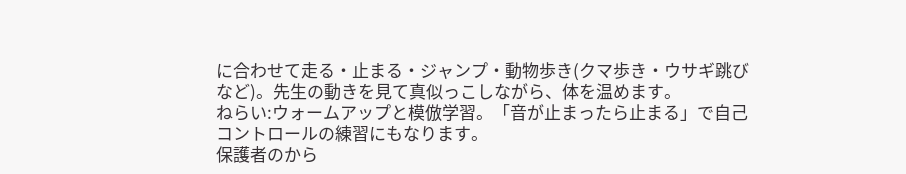に合わせて走る・止まる・ジャンプ・動物歩き(クマ歩き・ウサギ跳びなど)。先生の動きを見て真似っこしながら、体を温めます。
ねらい:ウォームアップと模倣学習。「音が止まったら止まる」で自己コントロールの練習にもなります。
保護者のから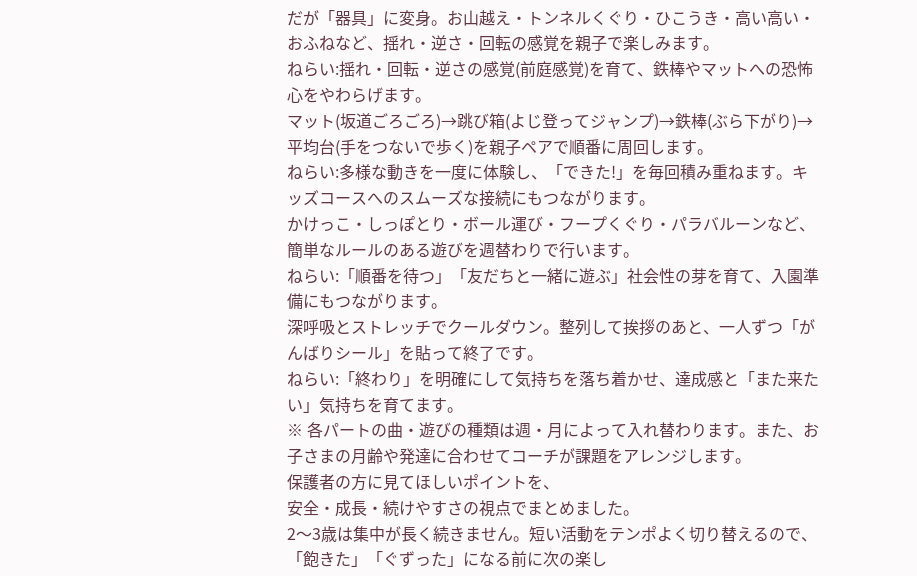だが「器具」に変身。お山越え・トンネルくぐり・ひこうき・高い高い・おふねなど、揺れ・逆さ・回転の感覚を親子で楽しみます。
ねらい:揺れ・回転・逆さの感覚(前庭感覚)を育て、鉄棒やマットへの恐怖心をやわらげます。
マット(坂道ごろごろ)→跳び箱(よじ登ってジャンプ)→鉄棒(ぶら下がり)→平均台(手をつないで歩く)を親子ペアで順番に周回します。
ねらい:多様な動きを一度に体験し、「できた!」を毎回積み重ねます。キッズコースへのスムーズな接続にもつながります。
かけっこ・しっぽとり・ボール運び・フープくぐり・パラバルーンなど、簡単なルールのある遊びを週替わりで行います。
ねらい:「順番を待つ」「友だちと一緒に遊ぶ」社会性の芽を育て、入園準備にもつながります。
深呼吸とストレッチでクールダウン。整列して挨拶のあと、一人ずつ「がんばりシール」を貼って終了です。
ねらい:「終わり」を明確にして気持ちを落ち着かせ、達成感と「また来たい」気持ちを育てます。
※ 各パートの曲・遊びの種類は週・月によって入れ替わります。また、お子さまの月齢や発達に合わせてコーチが課題をアレンジします。
保護者の方に見てほしいポイントを、
安全・成長・続けやすさの視点でまとめました。
2〜3歳は集中が長く続きません。短い活動をテンポよく切り替えるので、「飽きた」「ぐずった」になる前に次の楽し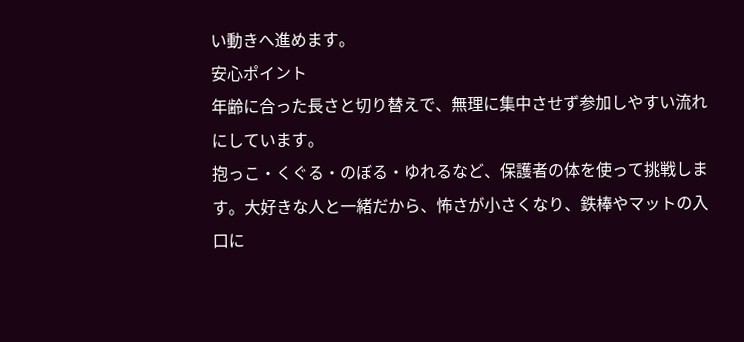い動きへ進めます。
安心ポイント
年齢に合った長さと切り替えで、無理に集中させず参加しやすい流れにしています。
抱っこ・くぐる・のぼる・ゆれるなど、保護者の体を使って挑戦します。大好きな人と一緒だから、怖さが小さくなり、鉄棒やマットの入口に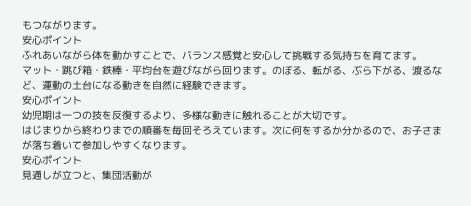もつながります。
安心ポイント
ふれあいながら体を動かすことで、バランス感覚と安心して挑戦する気持ちを育てます。
マット・跳び箱・鉄棒・平均台を遊びながら回ります。のぼる、転がる、ぶら下がる、渡るなど、運動の土台になる動きを自然に経験できます。
安心ポイント
幼児期は一つの技を反復するより、多様な動きに触れることが大切です。
はじまりから終わりまでの順番を毎回そろえています。次に何をするか分かるので、お子さまが落ち着いて参加しやすくなります。
安心ポイント
見通しが立つと、集団活動が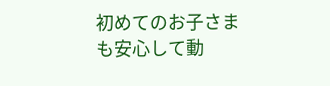初めてのお子さまも安心して動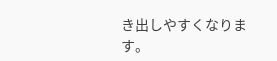き出しやすくなります。